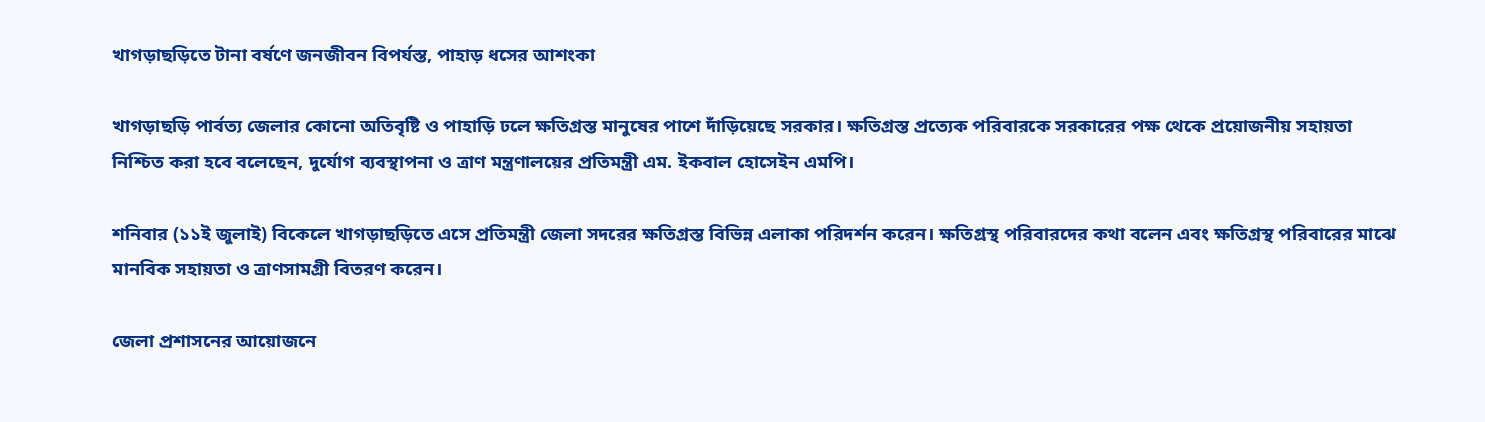খাগড়াছড়িতে টানা বর্ষণে জনজীবন বিপর্যস্ত, পাহাড় ধসের আশংকা

খাগড়াছড়ি পার্বত্য জেলার কোনো অতিবৃষ্টি ও পাহাড়ি ঢলে ক্ষতিগ্রস্ত মানুষের পাশে দাঁড়িয়েছে সরকার। ক্ষতিগ্রস্ত প্রত্যেক পরিবারকে সরকারের পক্ষ থেকে প্রয়োজনীয় সহায়তা নিশ্চিত করা হবে বলেছেন, দুর্যোগ ব্যবস্থাপনা ও ত্রাণ মন্ত্রণালয়ের প্রতিমন্ত্রী এম. ইকবাল হোসেইন এমপি।

শনিবার (১১ই জুলাই) বিকেলে খাগড়াছড়িতে এসে প্রতিমন্ত্রী জেলা সদরের ক্ষতিগ্রস্ত বিভিন্ন এলাকা পরিদর্শন করেন। ক্ষতিগ্রস্থ পরিবারদের কথা বলেন এবং ক্ষতিগ্রস্থ পরিবারের মাঝে মানবিক সহায়তা ও ত্রাণসামগ্রী বিতরণ করেন।

জেলা প্রশাসনের আয়োজনে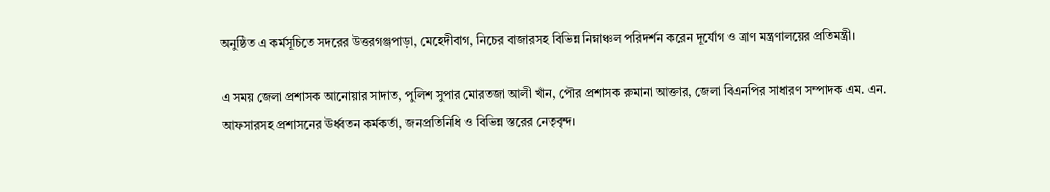অনুষ্ঠিত এ কর্মসূচিতে সদরের উত্তরগঞ্জপাড়া, মেহেদীবাগ, নিচের বাজারসহ বিভিন্ন নিম্নাঞ্চল পরিদর্শন করেন দূর্যোগ ও ত্রাণ মন্ত্রণালয়ের প্রতিমন্ত্রী।

এ সময় জেলা প্রশাসক আনোয়ার সাদাত, পুলিশ সুপার মোরতজা আলী খাঁন, পৌর প্রশাসক রুমানা আক্তার, জেলা বিএনপির সাধারণ সম্পাদক এম. এন. আফসারসহ প্রশাসনের ঊর্ধ্বতন কর্মকর্তা, জনপ্রতিনিধি ও বিভিন্ন স্তরের নেতৃবৃন্দ।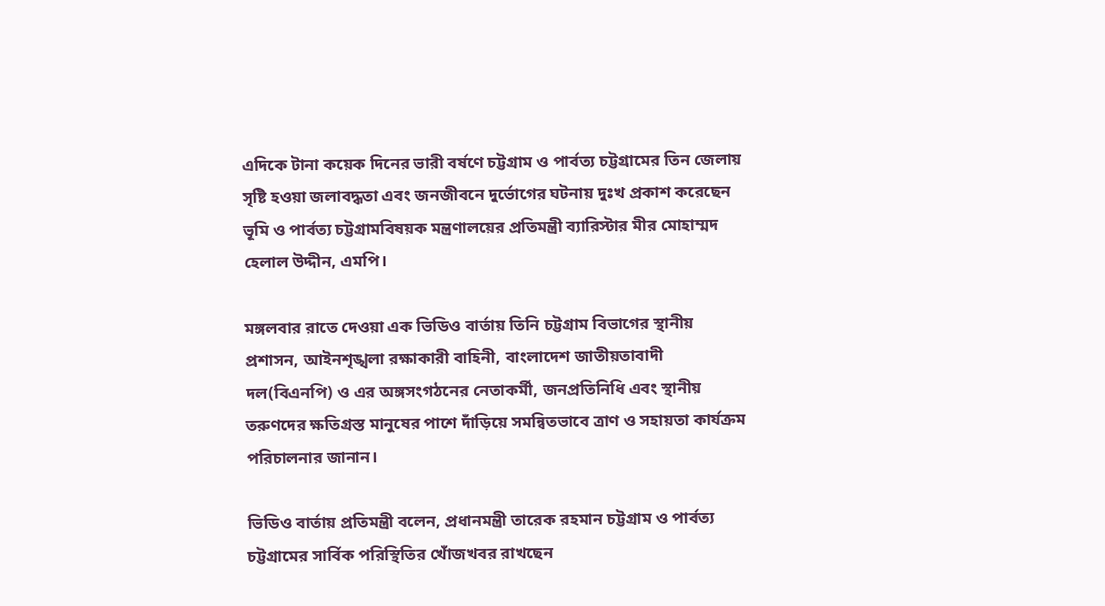এদিকে টানা কয়েক দিনের ভারী বর্ষণে চট্টগ্রাম ও পার্বত্য চট্টগ্রামের তিন জেলায় সৃষ্টি হওয়া জলাবদ্ধতা এবং জনজীবনে দুর্ভোগের ঘটনায় দুঃখ প্রকাশ করেছেন ভূমি ও পার্বত্য চট্টগ্রামবিষয়ক মন্ত্রণালয়ের প্রতিমন্ত্রী ব্যারিস্টার মীর মোহাম্মদ হেলাল উদ্দীন, এমপি।

মঙ্গলবার রাতে দেওয়া এক ভিডিও বার্তায় তিনি চট্টগ্রাম বিভাগের স্থানীয় প্রশাসন, আইনশৃঙ্খলা রক্ষাকারী বাহিনী, বাংলাদেশ জাতীয়তাবাদী দল(বিএনপি) ও এর অঙ্গসংগঠনের নেতাকর্মী, জনপ্রতিনিধি এবং স্থানীয় তরুণদের ক্ষতিগ্রস্ত মানুষের পাশে দাঁড়িয়ে সমন্বিতভাবে ত্রাণ ও সহায়তা কার্যক্রম পরিচালনার জানান।

ভিডিও বার্তায় প্রতিমন্ত্রী বলেন, প্রধানমন্ত্রী তারেক রহমান চট্টগ্রাম ও পার্বত্য চট্টগ্রামের সার্বিক পরিস্থিতির খোঁজখবর রাখছেন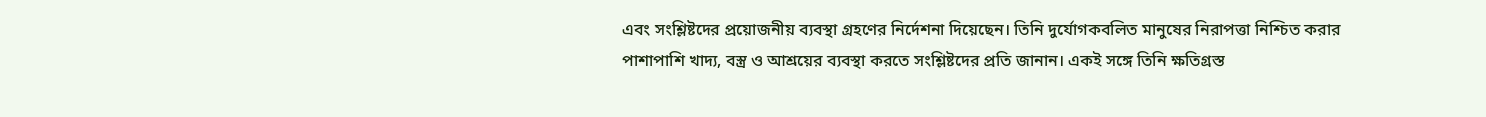এবং সংশ্লিষ্টদের প্রয়োজনীয় ব্যবস্থা গ্রহণের নির্দেশনা দিয়েছেন। তিনি দুর্যোগকবলিত মানুষের নিরাপত্তা নিশ্চিত করার পাশাপাশি খাদ্য, বস্ত্র ও আশ্রয়ের ব্যবস্থা করতে সংশ্লিষ্টদের প্রতি জানান। একই সঙ্গে তিনি ক্ষতিগ্রস্ত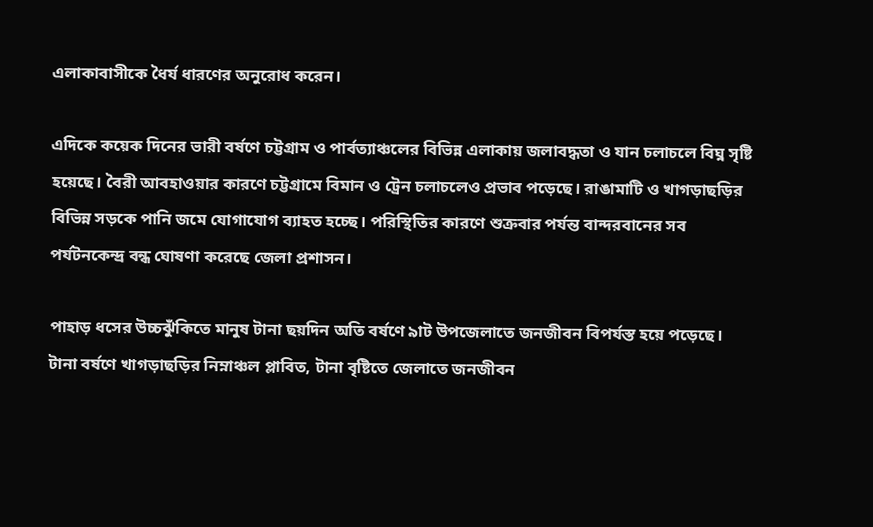এলাকাবাসীকে ধৈর্য ধারণের অনুরোধ করেন।

এদিকে কয়েক দিনের ভারী বর্ষণে চট্টগ্রাম ও পার্বত্যাঞ্চলের বিভিন্ন এলাকায় জলাবদ্ধতা ও যান চলাচলে বিঘ্ন সৃষ্টি হয়েছে। বৈরী আবহাওয়ার কারণে চট্টগ্রামে বিমান ও ট্রেন চলাচলেও প্রভাব পড়েছে। রাঙামাটি ও খাগড়াছড়ির বিভিন্ন সড়কে পানি জমে যোগাযোগ ব্যাহত হচ্ছে। পরিস্থিতির কারণে শুক্রবার পর্যন্ত বান্দরবানের সব পর্যটনকেন্দ্র বন্ধ ঘোষণা করেছে জেলা প্রশাসন।

পাহাড় ধসের উচ্চঝুঁকিতে মানুষ টানা ছয়দিন অতি বর্ষণে ৯াট উপজেলাতে জনজীবন বিপর্যস্ত হয়ে পড়েছে। টানা বর্ষণে খাগড়াছড়ির নিম্নাঞ্চল প্লাবিত, টানা বৃষ্টিতে জেলাতে জনজীবন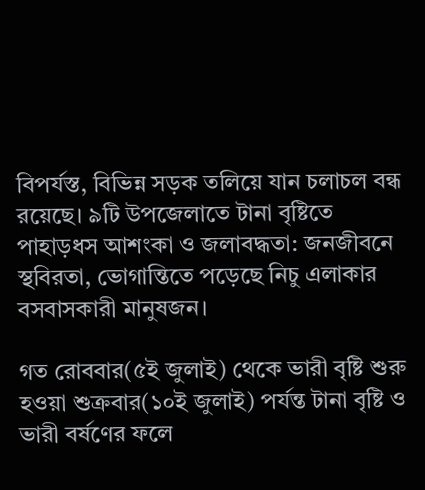বিপর্যস্ত, বিভিন্ন সড়ক তলিয়ে যান চলাচল বন্ধ রয়েছে। ৯টি উপজেলাতে টানা বৃষ্টিতে পাহাড়ধস আশংকা ও জলাবদ্ধতা: জনজীবনে স্থবিরতা, ভোগান্তিতে পড়েছে নিচু এলাকার বসবাসকারী মানুষজন।

গত রোববার(৫ই জুলাই) থেকে ভারী বৃষ্টি শুরু হওয়া শুক্রবার(১০ই জুলাই) পর্যন্ত টানা বৃষ্টি ও ভারী বর্ষণের ফলে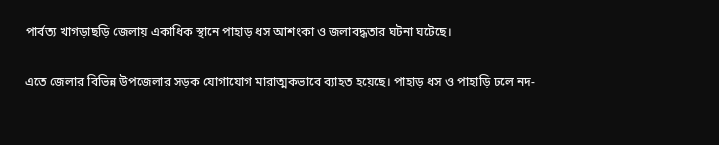পার্বত্য খাগড়াছড়ি জেলায় একাধিক স্থানে পাহাড় ধস আশংকা ও জলাবদ্ধতার ঘটনা ঘটেছে।

এতে জেলার বিভিন্ন উপজেলার সড়ক যোগাযোগ মারাত্মকভাবে ব্যাহত হয়েছে। পাহাড় ধস ও পাহাড়ি ঢলে নদ-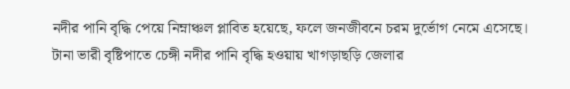নদীর পানি বৃদ্ধি পেয়ে নিম্নাঞ্চল প্লাবিত হয়েছে, ফলে জনজীবনে চরম দুর্ভোগ নেমে এসেছে। টানা ভারী বৃষ্টিপাতে চেঙ্গী নদীর পানি বৃদ্ধি হওয়ায় খাগড়াছড়ি জেলার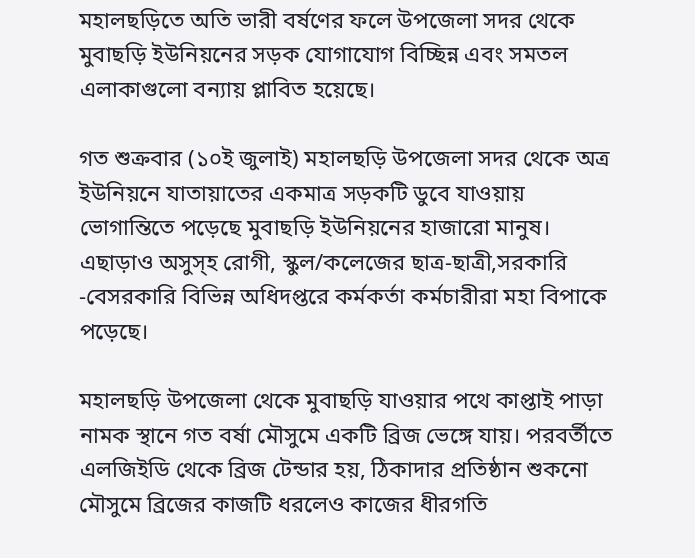মহালছড়িতে অতি ভারী বর্ষণের ফলে উপজেলা সদর থেকে মুবাছড়ি ইউনিয়নের সড়ক যোগাযোগ বিচ্ছিন্ন এবং সমতল এলাকাগুলো বন্যায় প্লাবিত হয়েছে।

গত শুক্রবার (১০ই জুলাই) মহালছড়ি উপজেলা সদর থেকে অত্র ইউনিয়নে যাতায়াতের একমাত্র সড়কটি ডুবে যাওয়ায় ভোগান্তিতে পড়েছে মুবাছড়ি ইউনিয়নের হাজারো মানুষ। এছাড়াও অসুস্হ রোগী, স্কুল/কলেজের ছাত্র-ছাত্রী,সরকারি -বেসরকারি বিভিন্ন অধিদপ্তরে কর্মকর্তা কর্মচারীরা মহা বিপাকে পড়েছে।

মহালছড়ি উপজেলা থেকে মুবাছড়ি যাওয়ার পথে কাপ্তাই পাড়া নামক স্থানে গত বর্ষা মৌসুমে একটি ব্রিজ ভেঙ্গে যায়। পরবর্তীতে এলজিইডি থেকে ব্রিজ টেন্ডার হয়, ঠিকাদার প্রতিষ্ঠান শুকনো মৌসুমে ব্রিজের কাজটি ধরলেও কাজের ধীরগতি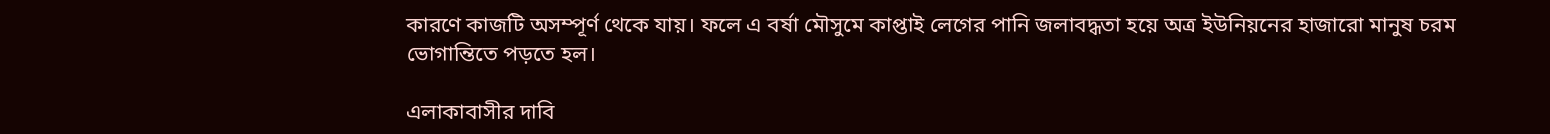কারণে কাজটি অসম্পূর্ণ থেকে যায়। ফলে এ বর্ষা মৌসুমে কাপ্তাই লেগের পানি জলাবদ্ধতা হয়ে অত্র ইউনিয়নের হাজারো মানুষ চরম ভোগান্তিতে পড়তে হল।

এলাকাবাসীর দাবি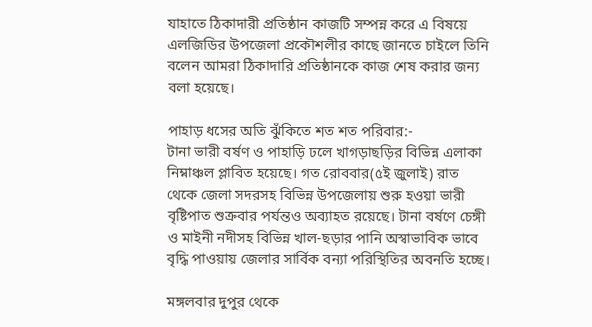যাহাতে ঠিকাদারী প্রতিষ্ঠান কাজটি সম্পন্ন করে এ বিষয়ে এলজিডির উপজেলা প্রকৌশলীর কাছে জানতে চাইলে তিনি বলেন আমরা ঠিকাদারি প্রতিষ্ঠানকে কাজ শেষ করার জন্য বলা হয়েছে।

পাহাড় ধসের অতি ঝুঁকিতে শত শত পরিবার:-
টানা ভারী বর্ষণ ও পাহাড়ি ঢলে খাগড়াছড়ির বিভিন্ন এলাকা নিম্নাঞ্চল প্লাবিত হয়েছে। গত রোববার(৫ই জুলাই) রাত থেকে জেলা সদরসহ বিভিন্ন উপজেলায় শুরু হওয়া ভারী বৃষ্টিপাত শুক্রবার পর্যন্তও অব্যাহত রয়েছে। টানা বর্ষণে চেঙ্গী ও মাইনী নদীসহ বিভিন্ন খাল-ছড়ার পানি অস্বাভাবিক ভাবে বৃদ্ধি পাওয়ায় জেলার সার্বিক বন্যা পরিস্থিতির অবনতি হচ্ছে।

মঙ্গলবার দুপুর থেকে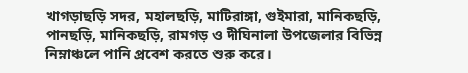খাগড়াছড়ি সদর, মহালছড়ি, মাটিরাঙ্গা, গুইমারা, মানিকছড়ি, পানছড়ি, মানিকছড়ি, রামগড় ও দীঘিনালা উপজেলার বিভিন্ন নিম্নাঞ্চলে পানি প্রবেশ করতে শুরু করে।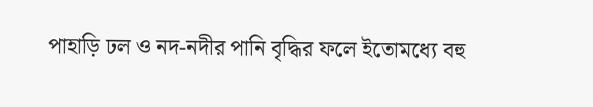পাহাড়ি ঢল ও নদ-নদীর পানি বৃদ্ধির ফলে ইতোমধ্যে বহু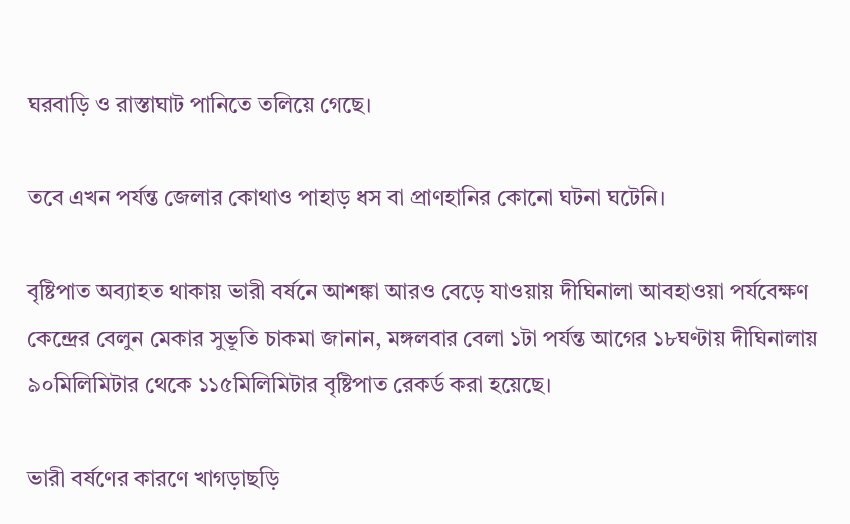ঘরবাড়ি ও রাস্তাঘাট পানিতে তলিয়ে গেছে।

তবে এখন পর্যন্ত জেলার কোথাও পাহাড় ধস বা প্রাণহানির কোনো ঘটনা ঘটেনি।

বৃষ্টিপাত অব্যাহত থাকায় ভারী বর্ষনে আশঙ্কা আরও বেড়ে যাওয়ায় দীঘিনালা আবহাওয়া পর্যবেক্ষণ কেন্দ্রের বেলুন মেকার সুভূতি চাকমা জানান, মঙ্গলবার বেলা ১টা পর্যন্ত আগের ১৮ঘণ্টায় দীঘিনালায় ৯০মিলিমিটার থেকে ১১৫মিলিমিটার বৃষ্টিপাত রেকর্ড করা হয়েছে।

ভারী বর্ষণের কারণে খাগড়াছড়ি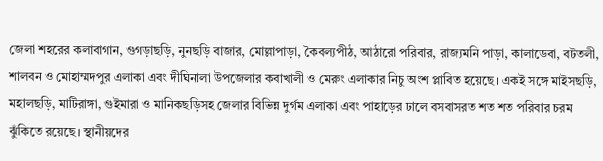জেলা শহরের কলাবাগান, গুগড়াছড়ি, নুনছড়ি বাজার, মোল্লাপাড়া, কৈবল্যপীঠ, আঠারো পরিবার, রাজ্যমনি পাড়া, কালাডেবা, বটতলী, শালবন ও মোহাম্মদপুর এলাকা এবং দীঘিনালা উপজেলার কবাখালী ও মেরুং এলাকার নিচু অংশ প্লাবিত হয়েছে। একই সঙ্গে মাইসছড়ি, মহালছড়ি, মাটিরাঙ্গা, গুইমারা ও মানিকছড়িসহ জেলার বিভিন্ন দুর্গম এলাকা এবং পাহাড়ের ঢালে বসবাসরত শত শত পরিবার চরম ঝুঁকিতে রয়েছে। স্থানীয়দের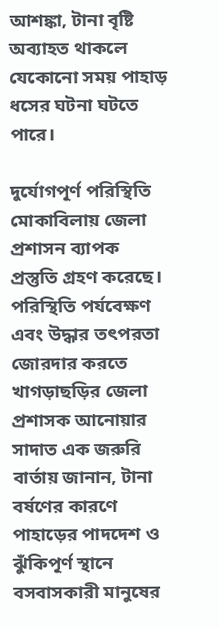আশঙ্কা, টানা বৃষ্টি অব্যাহত থাকলে যেকোনো সময় পাহাড় ধসের ঘটনা ঘটতে পারে।

দুর্যোগপূর্ণ পরিস্থিতি মোকাবিলায় জেলা প্রশাসন ব্যাপক প্রস্তুতি গ্রহণ করেছে। পরিস্থিতি পর্যবেক্ষণ এবং উদ্ধার তৎপরতা জোরদার করতে খাগড়াছড়ির জেলা প্রশাসক আনোয়ার সাদাত এক জরুরি বার্তায় জানান, টানা বর্ষণের কারণে পাহাড়ের পাদদেশ ও ঝুঁকিপূর্ণ স্থানে বসবাসকারী মানুষের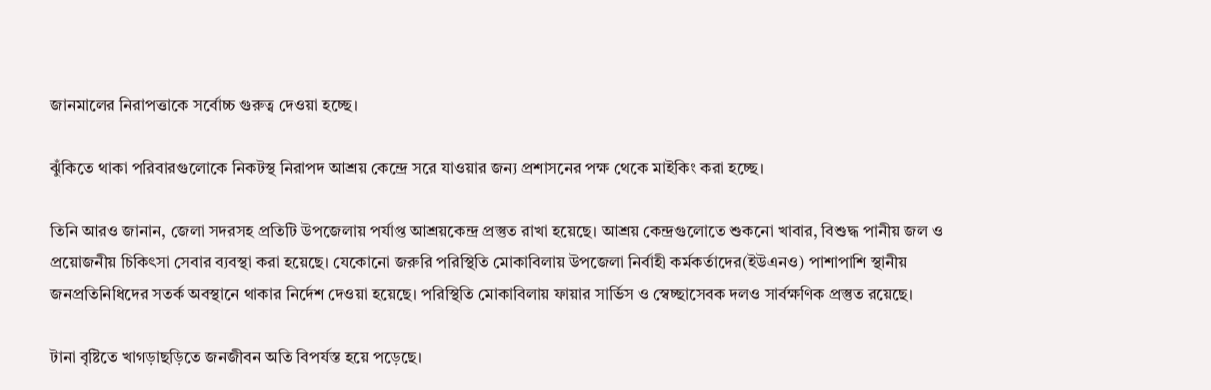জানমালের নিরাপত্তাকে সর্বোচ্চ গুরুত্ব দেওয়া হচ্ছে।

ঝুঁকিতে থাকা পরিবারগুলোকে নিকটস্থ নিরাপদ আশ্রয় কেন্দ্রে সরে যাওয়ার জন্য প্রশাসনের পক্ষ থেকে মাইকিং করা হচ্ছে।

তিনি আরও জানান, জেলা সদরসহ প্রতিটি উপজেলায় পর্যাপ্ত আশ্রয়কেন্দ্র প্রস্তুত রাখা হয়েছে। আশ্রয় কেন্দ্রগুলোতে শুকনো খাবার, বিশুদ্ধ পানীয় জল ও প্রয়োজনীয় চিকিৎসা সেবার ব্যবস্থা করা হয়েছে। যেকোনো জরুরি পরিস্থিতি মোকাবিলায় উপজেলা নির্বাহী কর্মকর্তাদের(ইউএনও) পাশাপাশি স্থানীয় জনপ্রতিনিধিদের সতর্ক অবস্থানে থাকার নির্দেশ দেওয়া হয়েছে। পরিস্থিতি মোকাবিলায় ফায়ার সার্ভিস ও স্বেচ্ছাসেবক দলও সার্বক্ষণিক প্রস্তুত রয়েছে।

টানা বৃষ্টিতে খাগড়াছড়িতে জনজীবন অতি বিপর্যস্ত হয়ে পড়েছে।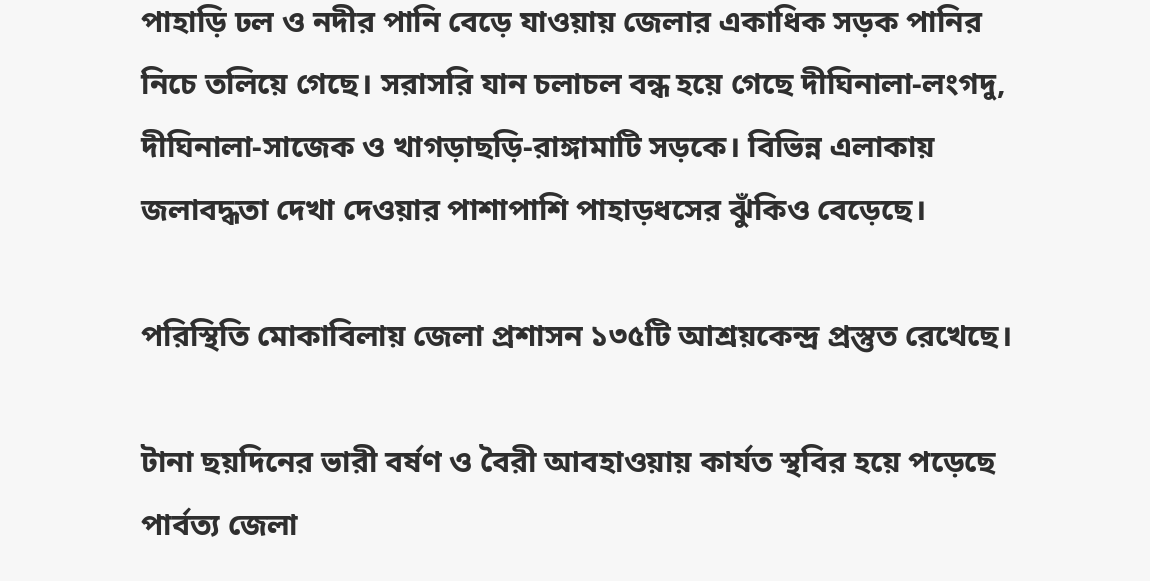পাহাড়ি ঢল ও নদীর পানি বেড়ে যাওয়ায় জেলার একাধিক সড়ক পানির নিচে তলিয়ে গেছে। সরাসরি যান চলাচল বন্ধ হয়ে গেছে দীঘিনালা-লংগদু, দীঘিনালা-সাজেক ও খাগড়াছড়ি-রাঙ্গামাটি সড়কে। বিভিন্ন এলাকায় জলাবদ্ধতা দেখা দেওয়ার পাশাপাশি পাহাড়ধসের ঝুঁকিও বেড়েছে।

পরিস্থিতি মোকাবিলায় জেলা প্রশাসন ১৩৫টি আশ্রয়কেন্দ্র প্রস্তুত রেখেছে।

টানা ছয়দিনের ভারী বর্ষণ ও বৈরী আবহাওয়ায় কার্যত স্থবির হয়ে পড়েছে পার্বত্য জেলা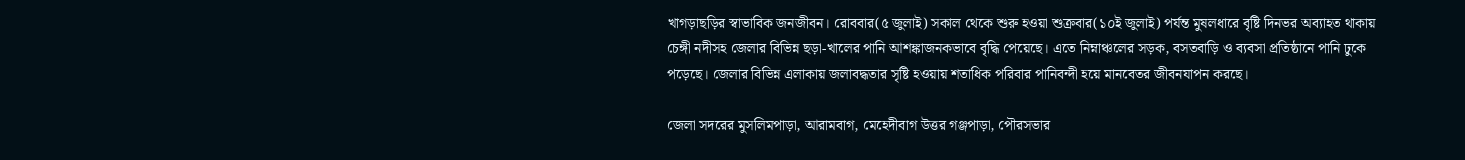খাগড়াছড়ির স্বাভাবিক জনজীবন। রোববার(৫ জুলাই) সকাল থেকে শুরু হওয়া শুক্রবার(১০ই জুলাই) পর্যন্ত মুষলধারে বৃষ্টি দিনভর অব্যাহত থাকায় চেঙ্গী নদীসহ জেলার বিভিন্ন ছড়া-খালের পানি আশঙ্কাজনকভাবে বৃদ্ধি পেয়েছে। এতে নিম্নাঞ্চলের সড়ক, বসতবাড়ি ও ব্যবসা প্রতিষ্ঠানে পানি ঢুকে পড়েছে। জেলার বিভিন্ন এলাকায় জলাবদ্ধতার সৃষ্টি হওয়ায় শতাধিক পরিবার পানিবন্দী হয়ে মানবেতর জীবনযাপন করছে।

জেলা সদরের মুসলিমপাড়া, আরামবাগ, মেহেদীবাগ উত্তর গঞ্জপাড়া, পৌরসভার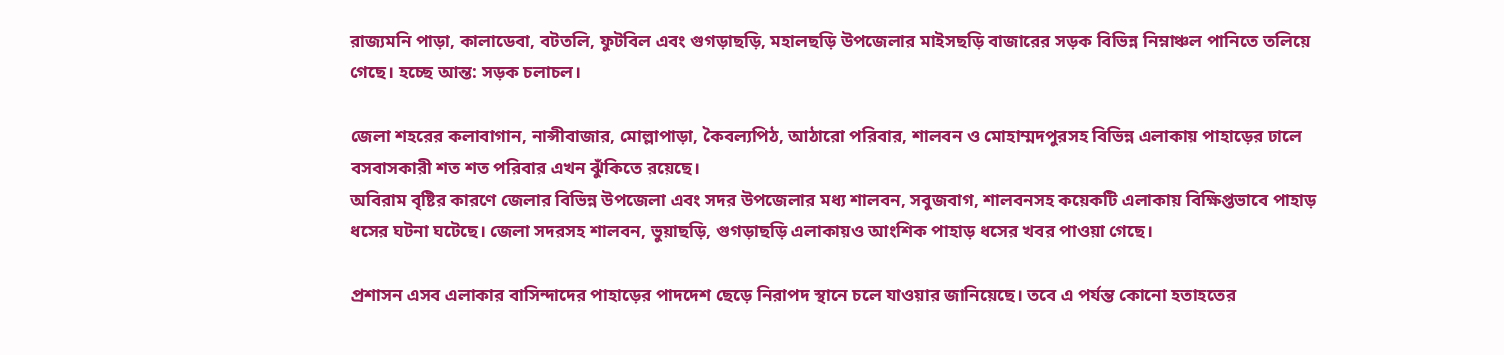রাজ্যমনি পাড়া, কালাডেবা, বটতলি, ফুটবিল এবং গুগড়াছড়ি, মহালছড়ি উপজেলার মাইসছড়ি বাজারের সড়ক বিভিন্ন নিম্নাঞ্চল পানিতে তলিয়ে গেছে। হচ্ছে আন্ত: সড়ক চলাচল।

জেলা শহরের কলাবাগান, নান্সীবাজার, মোল্লাপাড়া, কৈবল্যপিঠ, আঠারো পরিবার, শালবন ও মোহাম্মদপুরসহ বিভিন্ন এলাকায় পাহাড়ের ঢালে বসবাসকারী শত শত পরিবার এখন ঝুঁকিতে রয়েছে।
অবিরাম বৃষ্টির কারণে জেলার বিভিন্ন উপজেলা এবং সদর উপজেলার মধ্য শালবন, সবুজবাগ, শালবনসহ কয়েকটি এলাকায় বিক্ষিপ্তভাবে পাহাড় ধসের ঘটনা ঘটেছে। জেলা সদরসহ শালবন, ভুয়াছড়ি, গুগড়াছড়ি এলাকায়ও আংশিক পাহাড় ধসের খবর পাওয়া গেছে।

প্রশাসন এসব এলাকার বাসিন্দাদের পাহাড়ের পাদদেশ ছেড়ে নিরাপদ স্থানে চলে যাওয়ার জানিয়েছে। তবে এ পর্যন্ত কোনো হতাহতের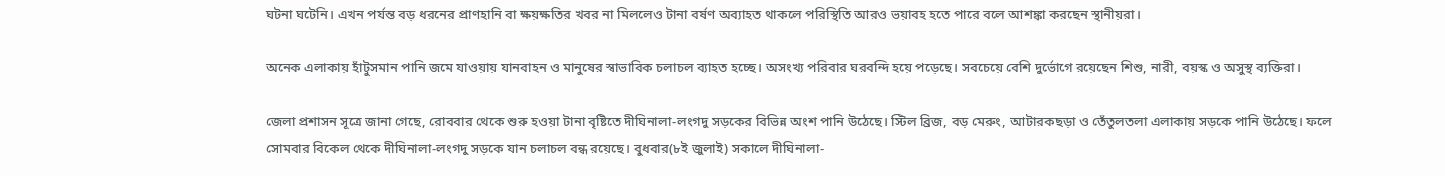ঘটনা ঘটেনি। এখন পর্যন্ত বড় ধরনের প্রাণহানি বা ক্ষয়ক্ষতির খবর না মিললেও টানা বর্ষণ অব্যাহত থাকলে পরিস্থিতি আরও ভয়াবহ হতে পারে বলে আশঙ্কা করছেন স্থানীয়রা।

অনেক এলাকায় হাঁটুসমান পানি জমে যাওয়ায় যানবাহন ও মানুষের স্বাভাবিক চলাচল ব্যাহত হচ্ছে। অসংখ্য পরিবার ঘরবন্দি হয়ে পড়েছে। সবচেয়ে বেশি দুর্ভোগে রয়েছেন শিশু, নারী, বয়স্ক ও অসুস্থ ব্যক্তিরা।

জেলা প্রশাসন সূত্রে জানা গেছে, রোববার থেকে শুরু হওয়া টানা বৃষ্টিতে দীঘিনালা-লংগদু সড়কের বিভিন্ন অংশ পানি উঠেছে। স্টিল ব্রিজ, বড় মেরুং, আটারকছড়া ও তেঁতুলতলা এলাকায় সড়কে পানি উঠেছে। ফলে সোমবার বিকেল থেকে দীঘিনালা-লংগদু সড়কে যান চলাচল বন্ধ রয়েছে। বুধবার(৮ই জুলাই) সকালে দীঘিনালা-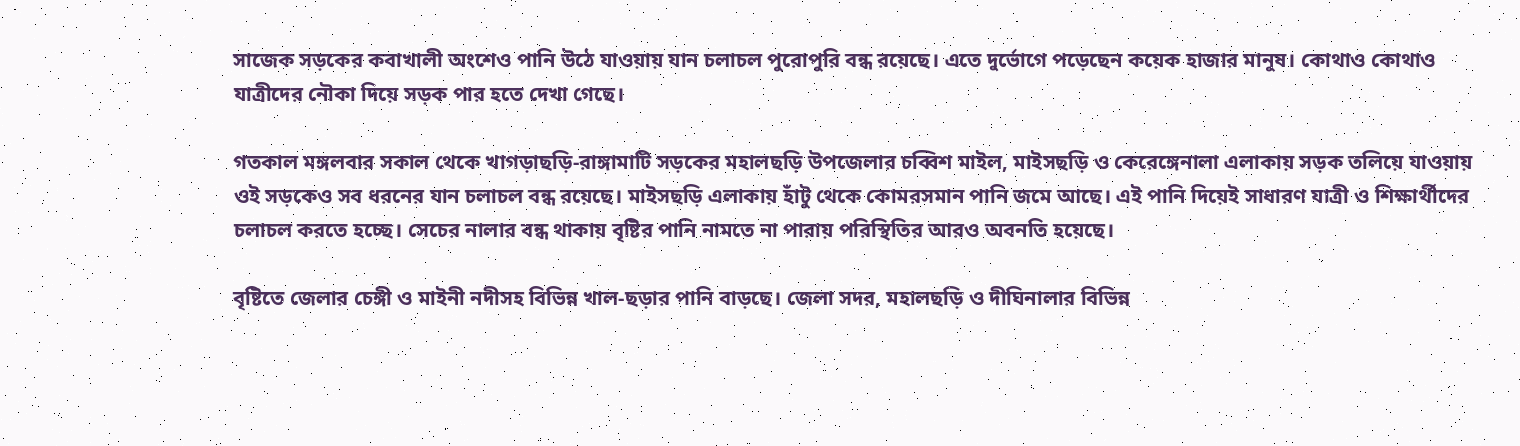সাজেক সড়কের কবাখালী অংশেও পানি উঠে যাওয়ায় যান চলাচল পুরোপুরি বন্ধ রয়েছে। এতে দুর্ভোগে পড়েছেন কয়েক হাজার মানুষ। কোথাও কোথাও যাত্রীদের নৌকা দিয়ে সড়ক পার হতে দেখা গেছে।

গতকাল মঙ্গলবার সকাল থেকে খাগড়াছড়ি-রাঙ্গামাটি সড়কের মহালছড়ি উপজেলার চব্বিশ মাইল, মাইসছড়ি ও কেরেঙ্গেনালা এলাকায় সড়ক তলিয়ে যাওয়ায় ওই সড়কেও সব ধরনের যান চলাচল বন্ধ রয়েছে। মাইসছড়ি এলাকায় হাঁটু থেকে কোমরসমান পানি জমে আছে। এই পানি দিয়েই সাধারণ যাত্রী ও শিক্ষার্থীদের চলাচল করতে হচ্ছে। সেচের নালার বন্ধ থাকায় বৃষ্টির পানি নামতে না পারায় পরিস্থিতির আরও অবনতি হয়েছে।

বৃষ্টিতে জেলার চেঙ্গী ও মাইনী নদীসহ বিভিন্ন খাল-ছড়ার পানি বাড়ছে। জেলা সদর, মহালছড়ি ও দীঘিনালার বিভিন্ন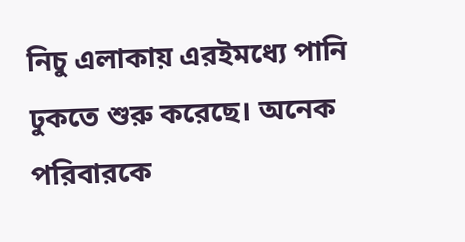নিচু এলাকায় এরইমধ্যে পানি ঢুকতে শুরু করেছে। অনেক পরিবারকে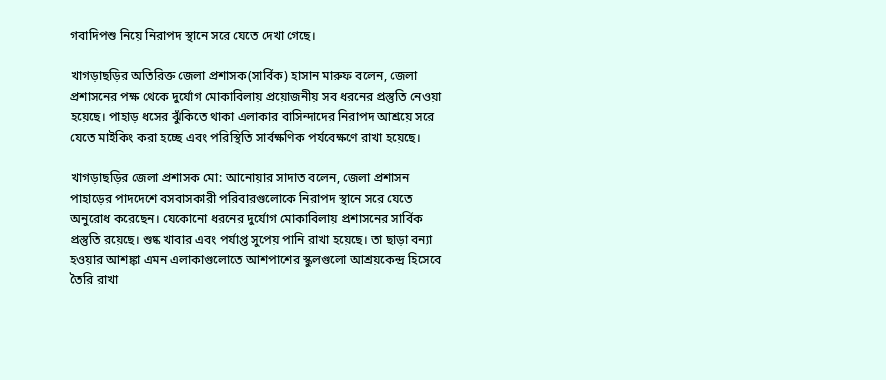গবাদিপশু নিয়ে নিরাপদ স্থানে সরে যেতে দেখা গেছে।

খাগড়াছড়ির অতিরিক্ত জেলা প্রশাসক(সার্বিক) হাসান মারুফ বলেন, জেলা প্রশাসনের পক্ষ থেকে দুর্যোগ মোকাবিলায় প্রয়োজনীয় সব ধরনের প্রস্তুতি নেওয়া হয়েছে। পাহাড় ধসের ঝুঁকিতে থাকা এলাকার বাসিন্দাদের নিরাপদ আশ্রয়ে সরে যেতে মাইকিং করা হচ্ছে এবং পরিস্থিতি সার্বক্ষণিক পর্যবেক্ষণে রাখা হয়েছে।

খাগড়াছড়ির জেলা প্রশাসক মো: আনোয়ার সাদাত বলেন, জেলা প্রশাসন পাহাড়ের পাদদেশে বসবাসকারী পরিবারগুলোকে নিরাপদ স্থানে সরে যেতে অনুরোধ করেছেন। যেকোনো ধরনের দুর্যোগ মোকাবিলায় প্রশাসনের সার্বিক প্রস্তুতি রয়েছে। শুষ্ক খাবার এবং পর্যাপ্ত সুপেয় পানি রাখা হয়েছে। তা ছাড়া বন্যা হওয়ার আশঙ্কা এমন এলাকাগুলোতে আশপাশের স্কুলগুলো আশ্রয়কেন্দ্র হিসেবে তৈরি রাখা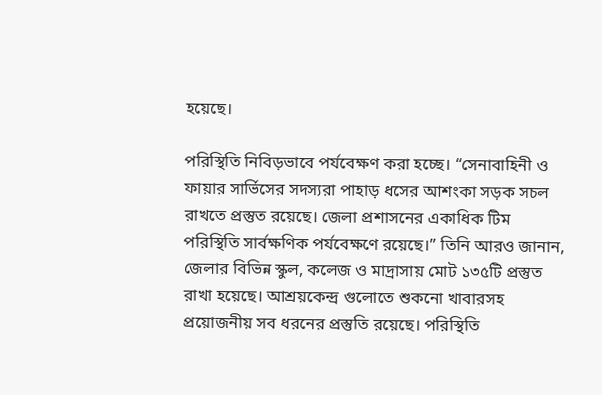হয়েছে।

পরিস্থিতি নিবিড়ভাবে পর্যবেক্ষণ করা হচ্ছে। “সেনাবাহিনী ও ফায়ার সার্ভিসের সদস্যরা পাহাড় ধসের আশংকা সড়ক সচল রাখতে প্রস্তুত রয়েছে। জেলা প্রশাসনের একাধিক টিম পরিস্থিতি সার্বক্ষণিক পর্যবেক্ষণে রয়েছে।” তিনি আরও জানান, জেলার বিভিন্ন স্কুল, কলেজ ও মাদ্রাসায় মোট ১৩৫টি প্রস্তুত রাখা হয়েছে। আশ্রয়কেন্দ্র গুলোতে শুকনো খাবারসহ প্রয়োজনীয় সব ধরনের প্রস্তুতি রয়েছে। পরিস্থিতি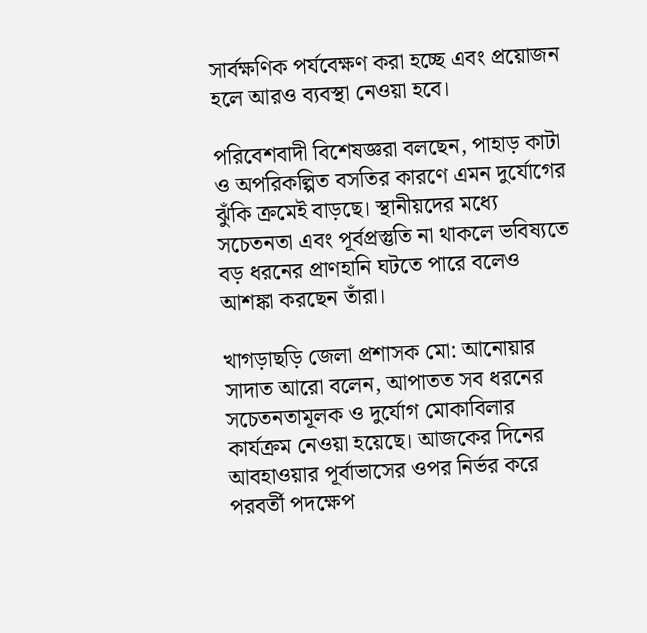সার্বক্ষণিক পর্যবেক্ষণ করা হচ্ছে এবং প্রয়োজন হলে আরও ব্যবস্থা নেওয়া হবে।

পরিবেশবাদী বিশেষজ্ঞরা বলছেন, পাহাড় কাটা ও অপরিকল্পিত বসতির কারণে এমন দুর্যোগের ঝুঁকি ক্রমেই বাড়ছে। স্থানীয়দের মধ্যে সচেতনতা এবং পূর্বপ্রস্তুতি না থাকলে ভবিষ্যতে বড় ধরনের প্রাণহানি ঘটতে পারে বলেও আশঙ্কা করছেন তাঁরা।

খাগড়াছড়ি জেলা প্রশাসক মো: আনোয়ার সাদাত আরো বলেন, আপাতত সব ধরনের সচেতনতামূলক ও দুর্যোগ মোকাবিলার কার্যক্রম নেওয়া হয়েছে। আজকের দিনের আবহাওয়ার পূর্বাভাসের ওপর নির্ভর করে পরবর্তী পদক্ষেপ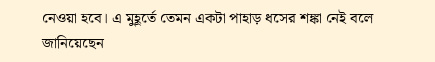নেওয়া হবে। এ মুহূর্তে তেমন একটা পাহাড় ধসের শঙ্কা নেই বলে জানিয়েছেন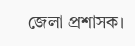জেলা প্রশাসক।